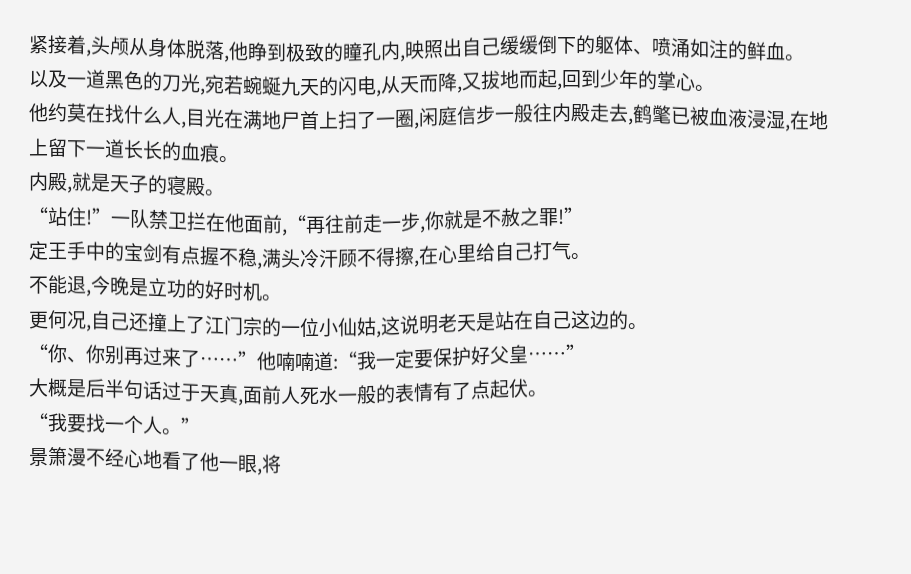紧接着,头颅从身体脱落,他睁到极致的瞳孔内,映照出自己缓缓倒下的躯体、喷涌如注的鲜血。
以及一道黑色的刀光,宛若蜿蜒九天的闪电,从天而降,又拔地而起,回到少年的掌心。
他约莫在找什么人,目光在满地尸首上扫了一圈,闲庭信步一般往内殿走去,鹤氅已被血液浸湿,在地上留下一道长长的血痕。
内殿,就是天子的寝殿。
“站住!”一队禁卫拦在他面前,“再往前走一步,你就是不赦之罪!”
定王手中的宝剑有点握不稳,满头冷汗顾不得擦,在心里给自己打气。
不能退,今晚是立功的好时机。
更何况,自己还撞上了江门宗的一位小仙姑,这说明老天是站在自己这边的。
“你、你别再过来了……”他喃喃道:“我一定要保护好父皇……”
大概是后半句话过于天真,面前人死水一般的表情有了点起伏。
“我要找一个人。”
景箫漫不经心地看了他一眼,将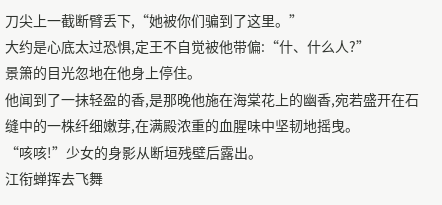刀尖上一截断臂丢下,“她被你们骗到了这里。”
大约是心底太过恐惧,定王不自觉被他带偏:“什、什么人?”
景箫的目光忽地在他身上停住。
他闻到了一抹轻盈的香,是那晚他施在海棠花上的幽香,宛若盛开在石缝中的一株纤细嫩芽,在满殿浓重的血腥味中坚韧地摇曳。
“咳咳!”少女的身影从断垣残壁后露出。
江衔蝉挥去飞舞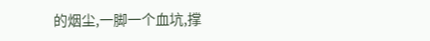的烟尘,一脚一个血坑,撑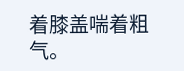着膝盖喘着粗气。